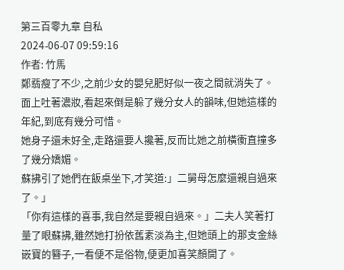第三百零九章 自私
2024-06-07 09:59:16
作者: 竹馬
鄭翡瘦了不少,之前少女的嬰兒肥好似一夜之間就消失了。面上吐著濃妝,看起來倒是躲了幾分女人的韻味,但她這樣的年紀,到底有幾分可惜。
她身子還未好全,走路還要人攙著,反而比她之前橫衝直撞多了幾分嬌媚。
蘇拂引了她們在飯桌坐下,才笑道:」二舅母怎麼還親自過來了。」
「你有這樣的喜事,我自然是要親自過來。」二夫人笑著打量了眼蘇拂,雖然她打扮依舊素淡為主,但她頭上的那支金絲嵌寶的簪子,一看便不是俗物,便更加喜笑顏開了。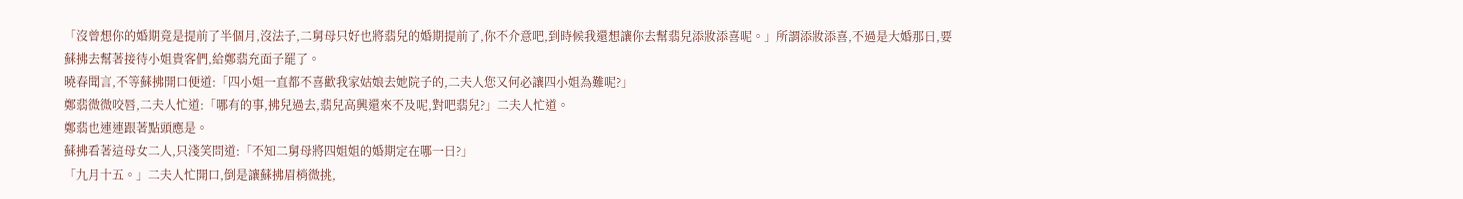「沒曾想你的婚期竟是提前了半個月,沒法子,二舅母只好也將翡兒的婚期提前了,你不介意吧,到時候我還想讓你去幫翡兒添妝添喜呢。」所謂添妝添喜,不過是大婚那日,要蘇拂去幫著接待小姐貴客們,給鄭翡充面子罷了。
曉春聞言,不等蘇拂開口便道:「四小姐一直都不喜歡我家姑娘去她院子的,二夫人您又何必讓四小姐為難呢?」
鄭翡微微咬唇,二夫人忙道:「哪有的事,拂兒過去,翡兒高興還來不及呢,對吧翡兒?」二夫人忙道。
鄭翡也連連跟著點頭應是。
蘇拂看著這母女二人,只淺笑問道:「不知二舅母將四姐姐的婚期定在哪一日?」
「九月十五。」二夫人忙開口,倒是讓蘇拂眉梢微挑,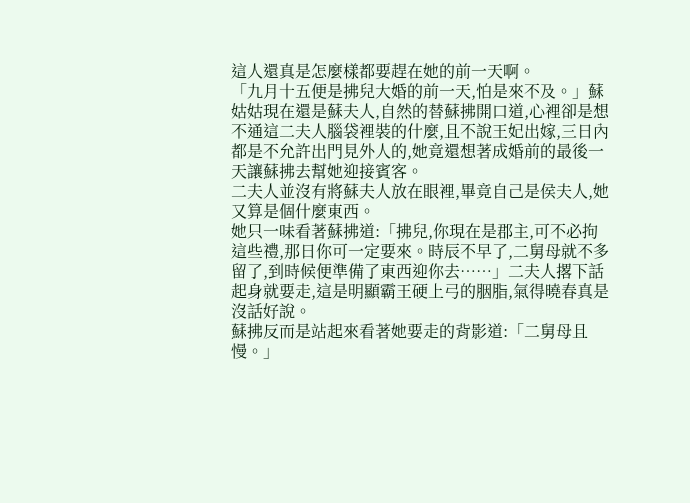這人還真是怎麼樣都要趕在她的前一天啊。
「九月十五便是拂兒大婚的前一天,怕是來不及。」蘇姑姑現在還是蘇夫人,自然的替蘇拂開口道,心裡卻是想不通這二夫人腦袋裡裝的什麼,且不說王妃出嫁,三日內都是不允許出門見外人的,她竟還想著成婚前的最後一天讓蘇拂去幫她迎接賓客。
二夫人並沒有將蘇夫人放在眼裡,畢竟自己是侯夫人,她又算是個什麼東西。
她只一味看著蘇拂道:「拂兒,你現在是郡主,可不必拘這些禮,那日你可一定要來。時辰不早了,二舅母就不多留了,到時候便準備了東西迎你去……」二夫人撂下話起身就要走,這是明顯霸王硬上弓的胭脂,氣得曉春真是沒話好說。
蘇拂反而是站起來看著她要走的背影道:「二舅母且慢。」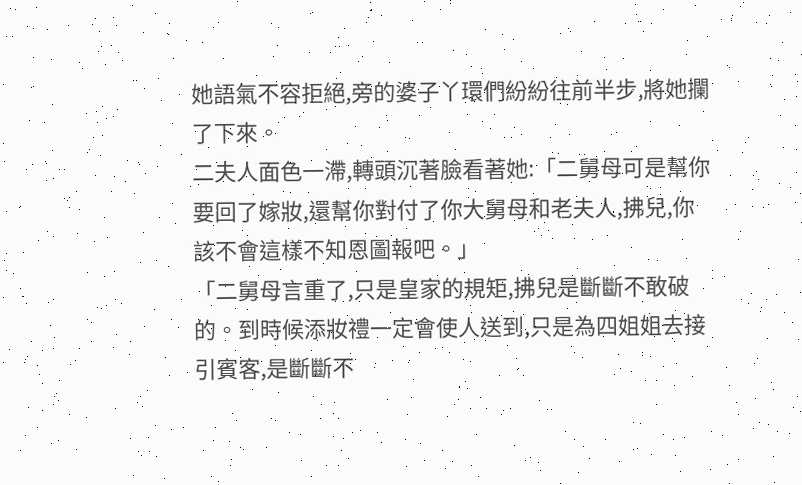她語氣不容拒絕,旁的婆子丫環們紛紛往前半步,將她攔了下來。
二夫人面色一滯,轉頭沉著臉看著她:「二舅母可是幫你要回了嫁妝,還幫你對付了你大舅母和老夫人,拂兒,你該不會這樣不知恩圖報吧。」
「二舅母言重了,只是皇家的規矩,拂兒是斷斷不敢破的。到時候添妝禮一定會使人送到,只是為四姐姐去接引賓客,是斷斷不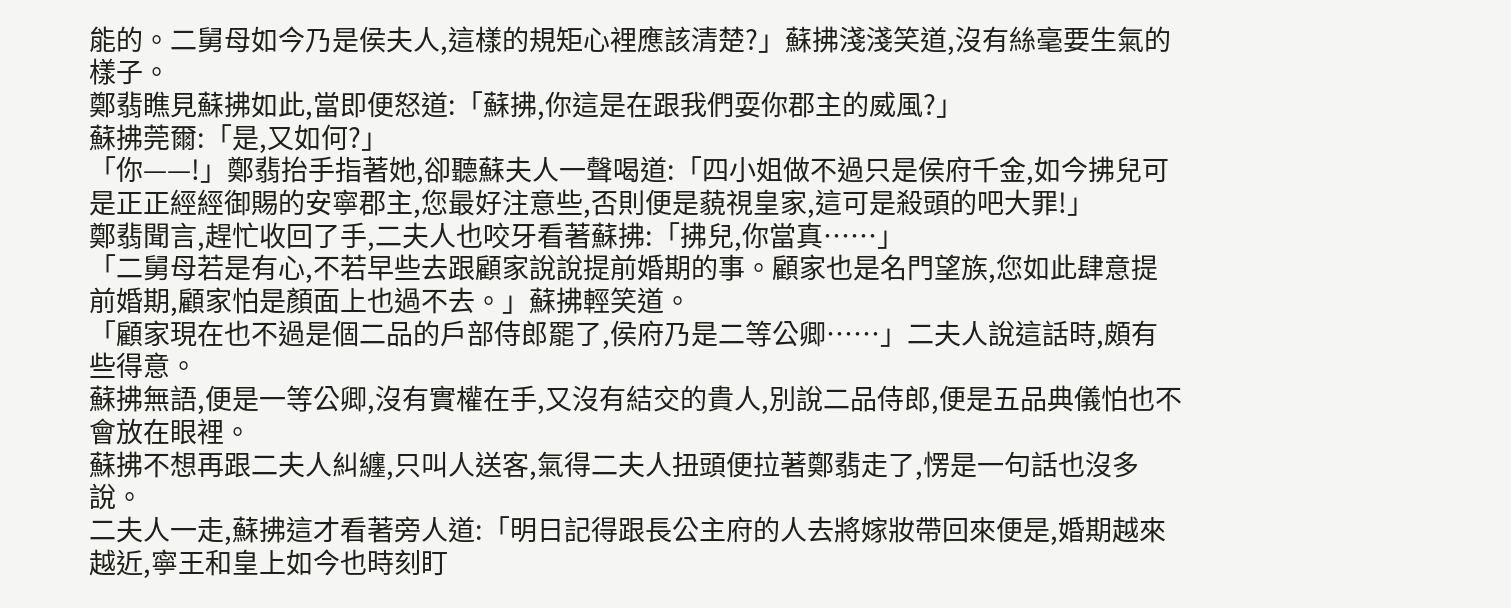能的。二舅母如今乃是侯夫人,這樣的規矩心裡應該清楚?」蘇拂淺淺笑道,沒有絲毫要生氣的樣子。
鄭翡瞧見蘇拂如此,當即便怒道:「蘇拂,你這是在跟我們耍你郡主的威風?」
蘇拂莞爾:「是,又如何?」
「你——!」鄭翡抬手指著她,卻聽蘇夫人一聲喝道:「四小姐做不過只是侯府千金,如今拂兒可是正正經經御賜的安寧郡主,您最好注意些,否則便是藐視皇家,這可是殺頭的吧大罪!」
鄭翡聞言,趕忙收回了手,二夫人也咬牙看著蘇拂:「拂兒,你當真……」
「二舅母若是有心,不若早些去跟顧家說說提前婚期的事。顧家也是名門望族,您如此肆意提前婚期,顧家怕是顏面上也過不去。」蘇拂輕笑道。
「顧家現在也不過是個二品的戶部侍郎罷了,侯府乃是二等公卿……」二夫人說這話時,頗有些得意。
蘇拂無語,便是一等公卿,沒有實權在手,又沒有結交的貴人,別說二品侍郎,便是五品典儀怕也不會放在眼裡。
蘇拂不想再跟二夫人糾纏,只叫人送客,氣得二夫人扭頭便拉著鄭翡走了,愣是一句話也沒多說。
二夫人一走,蘇拂這才看著旁人道:「明日記得跟長公主府的人去將嫁妝帶回來便是,婚期越來越近,寧王和皇上如今也時刻盯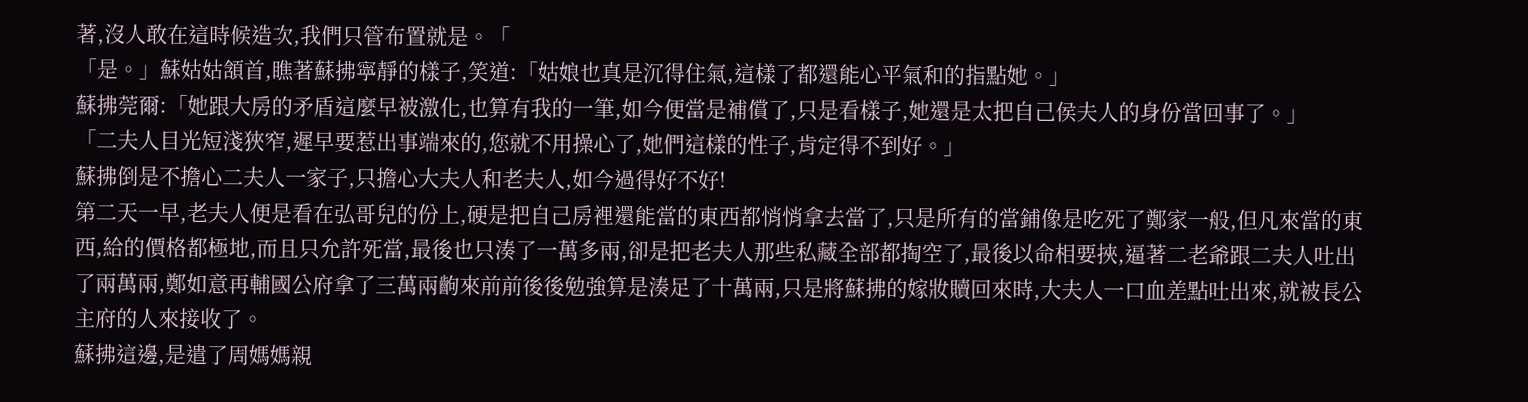著,沒人敢在這時候造次,我們只管布置就是。「
「是。」蘇姑姑頷首,瞧著蘇拂寧靜的樣子,笑道:「姑娘也真是沉得住氣,這樣了都還能心平氣和的指點她。」
蘇拂莞爾:「她跟大房的矛盾這麼早被激化,也算有我的一筆,如今便當是補償了,只是看樣子,她還是太把自己侯夫人的身份當回事了。」
「二夫人目光短淺狹窄,遲早要惹出事端來的,您就不用操心了,她們這樣的性子,肯定得不到好。」
蘇拂倒是不擔心二夫人一家子,只擔心大夫人和老夫人,如今過得好不好!
第二天一早,老夫人便是看在弘哥兒的份上,硬是把自己房裡還能當的東西都悄悄拿去當了,只是所有的當鋪像是吃死了鄭家一般,但凡來當的東西,給的價格都極地,而且只允許死當,最後也只湊了一萬多兩,卻是把老夫人那些私藏全部都掏空了,最後以命相要挾,逼著二老爺跟二夫人吐出了兩萬兩,鄭如意再輔國公府拿了三萬兩齣來前前後後勉強算是湊足了十萬兩,只是將蘇拂的嫁妝贖回來時,大夫人一口血差點吐出來,就被長公主府的人來接收了。
蘇拂這邊,是遣了周媽媽親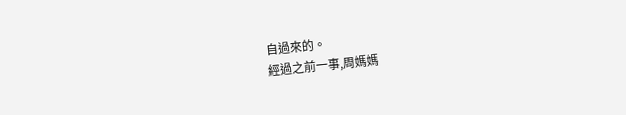自過來的。
經過之前一事,周媽媽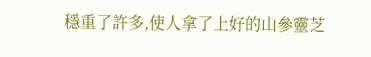穩重了許多,使人拿了上好的山參靈芝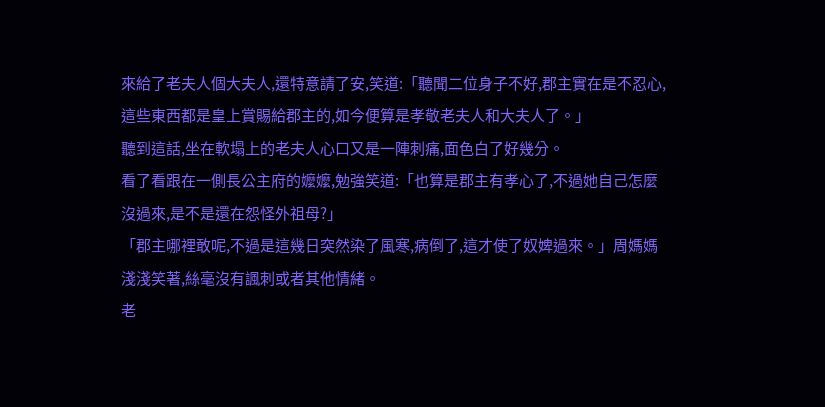來給了老夫人個大夫人,還特意請了安,笑道:「聽聞二位身子不好,郡主實在是不忍心,這些東西都是皇上賞賜給郡主的,如今便算是孝敬老夫人和大夫人了。」
聽到這話,坐在軟塌上的老夫人心口又是一陣刺痛,面色白了好幾分。
看了看跟在一側長公主府的嬤嬤,勉強笑道:「也算是郡主有孝心了,不過她自己怎麼沒過來,是不是還在怨怪外祖母?」
「郡主哪裡敢呢,不過是這幾日突然染了風寒,病倒了,這才使了奴婢過來。」周媽媽淺淺笑著,絲毫沒有諷刺或者其他情緒。
老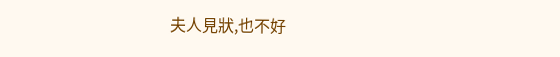夫人見狀,也不好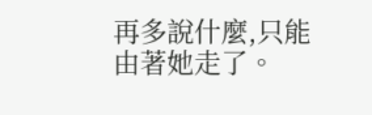再多說什麼,只能由著她走了。